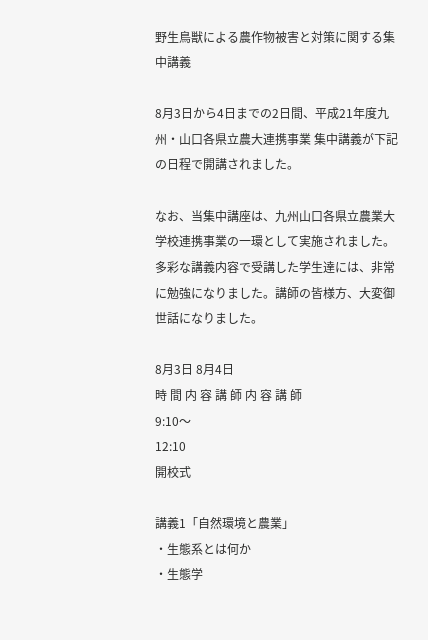野生鳥獣による農作物被害と対策に関する集中講義

8月3日から4日までの2日間、平成21年度九州・山口各県立農大連携事業 集中講義が下記の日程で開講されました。

なお、当集中講座は、九州山口各県立農業大学校連携事業の一環として実施されました。
多彩な講義内容で受講した学生達には、非常に勉強になりました。講師の皆様方、大変御世話になりました。

8月3日 8月4日
時 間 内 容 講 師 内 容 講 師
9:10〜
12:10
開校式

講義1「自然環境と農業」
・生態系とは何か
・生態学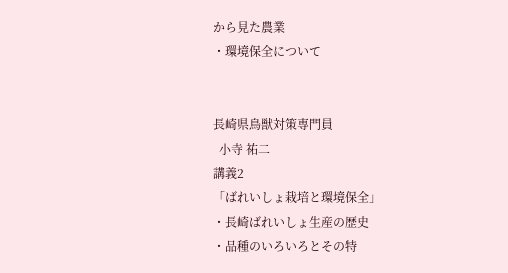から見た農業
・環境保全について


長崎県鳥獣対策専門員
  小寺 祐二
講義2
「ばれいしょ栽培と環境保全」
・長崎ばれいしょ生産の歴史
・品種のいろいろとその特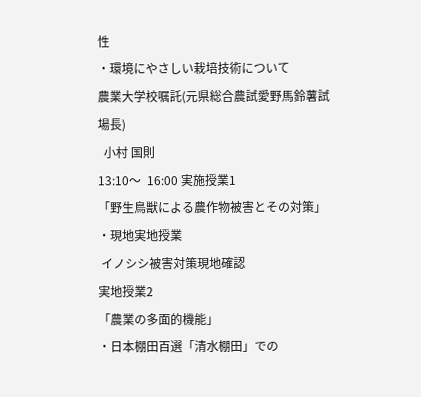性
・環境にやさしい栽培技術について
農業大学校嘱託(元県総合農試愛野馬鈴薯試場長)
  小村 国則
13:10〜  16:00 実施授業1
「野生鳥獣による農作物被害とその対策」
・現地実地授業
 イノシシ被害対策現地確認
実地授業2
「農業の多面的機能」
・日本棚田百選「清水棚田」での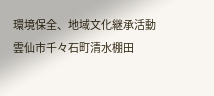環境保全、地域文化継承活動
雲仙市千々石町清水棚田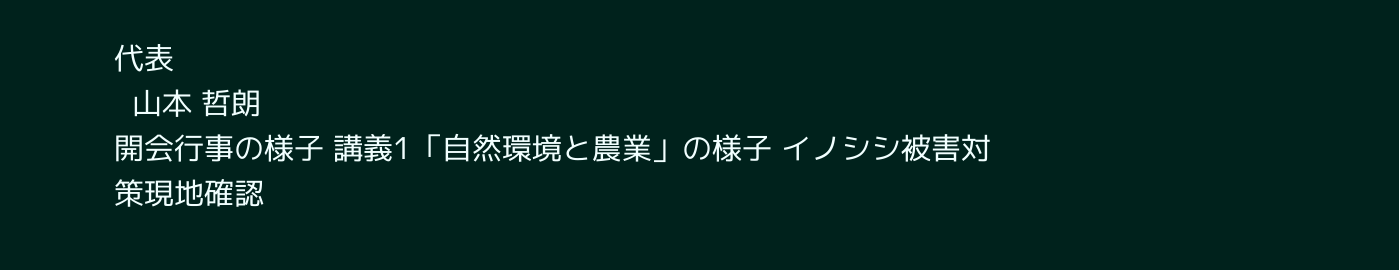代表
  山本 哲朗
開会行事の様子 講義1「自然環境と農業」の様子 イノシシ被害対策現地確認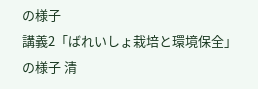の様子
講義2「ばれいしょ栽培と環境保全」の様子 清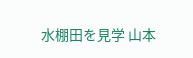水棚田を見学 山本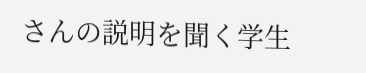さんの説明を聞く学生